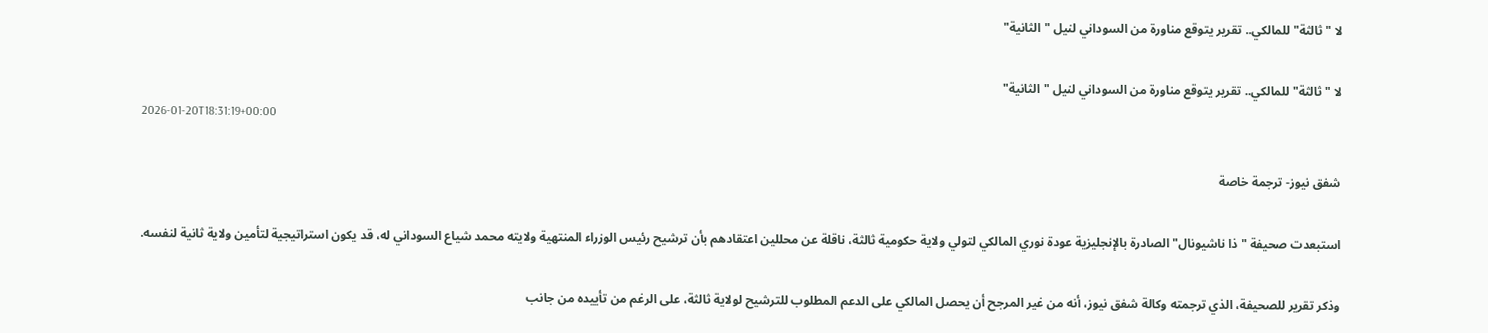لا "ثالثة" للمالكي.. تقرير يتوقع مناورة من السوداني لنيل "الثانية"

لا "ثالثة" للمالكي.. تقرير يتوقع مناورة من السوداني لنيل "الثانية"
2026-01-20T18:31:19+00:00

شفق نيوز- ترجمة خاصة

استبعدت صحيفة "ذا ناشيونال" الصادرة بالإنجليزية عودة نوري المالكي لتولي ولاية حكومية ثالثة، ناقلة عن محللين اعتقادهم بأن ترشيح رئيس الوزراء المنتهية ولايته محمد شياع السوداني له، قد يكون استراتيجية لتأمين ولاية ثانية لنفسه.

وذكر تقرير للصحيفة، الذي ترجمته وكالة شفق نيوز، أنه من غير المرجح أن يحصل المالكي على الدعم المطلوب للترشيح لولاية ثالثة، على الرغم من تأييده من جانب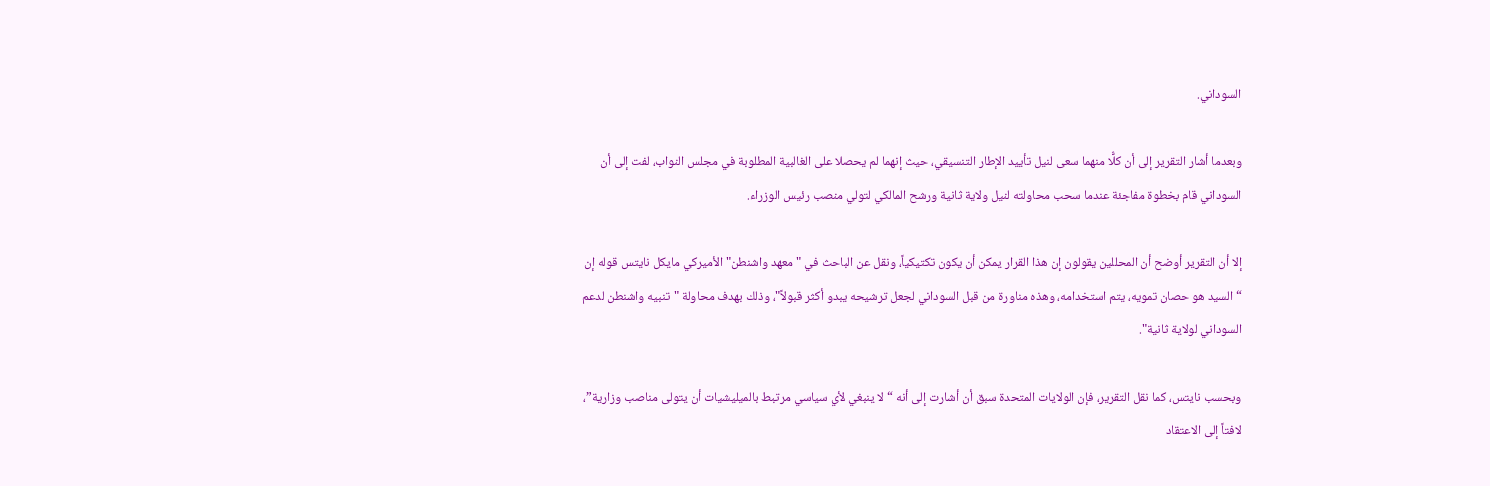السوداني.

وبعدما أشار التقرير إلى أن كلًّا منهما سعى لنيل تأييد الإطار التنسيقي، حيث إنهما لم يحصلا على الغالبية المطلوبة في مجلس النواب، لفت إلى أن السوداني قام بخطوة مفاجئة عندما سحب محاولته لنيل ولاية ثانية ورشح المالكي لتولي منصب رئيس الوزراء.

إلا أن التقرير أوضح أن المحللين يقولون إن هذا القرار يمكن أن يكون تكتيكياً، ونقل عن الباحث في "معهد واشنطن" الأميركي مايكل نايتس قوله إن “السيد هو حصان تمويه، يتم استخدامه، وهذه مناورة من قبل السوداني لجعل ترشيحه يبدو أكثر قبولاً"، وذلك بهدف محاولة "تنبيه واشنطن لدعم السوداني لولاية ثانية".

وبحسب نايتس، كما نقل التقرير، فإن الولايات المتحدة سبق أن أشارت إلى أنه “لا ينبغي لأي سياسي مرتبط بالميليشيات أن يتولى مناصب وزارية”، لافتاً إلى الاعتقاد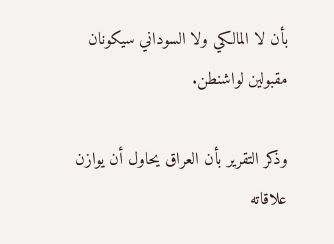بأن لا المالكي ولا السوداني سيكونان مقبولين لواشنطن.

وذكر التقرير بأن العراق يحاول أن يوازن علاقاته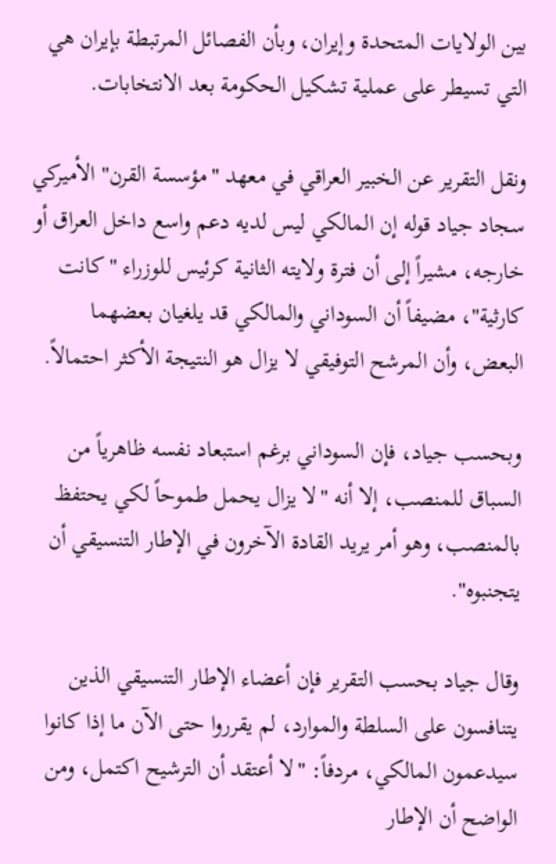بين الولايات المتحدة وإيران، وبأن الفصائل المرتبطة بإيران هي التي تسيطر على عملية تشكيل الحكومة بعد الانتخابات.

ونقل التقرير عن الخبير العراقي في معهد "مؤسسة القرن" الأميركي سجاد جياد قوله إن المالكي ليس لديه دعم واسع داخل العراق أو خارجه، مشيراً إلى أن فترة ولايته الثانية كرئيس للوزراء "كانت كارثية"، مضيفاً أن السوداني والمالكي قد يلغيان بعضهما البعض، وأن المرشح التوفيقي لا يزال هو النتيجة الأكثر احتمالاً.

وبحسب جياد، فإن السوداني برغم استبعاد نفسه ظاهرياً من السباق للمنصب، إلا أنه "لا يزال يحمل طموحاً لكي يحتفظ بالمنصب، وهو أمر يريد القادة الآخرون في الإطار التنسيقي أن يتجنبوه".

وقال جياد بحسب التقرير فإن أعضاء الإطار التنسيقي الذين يتنافسون على السلطة والموارد، لم يقرروا حتى الآن ما إذا كانوا سيدعمون المالكي، مردفاً: "لا أعتقد أن الترشيح اكتمل، ومن الواضح أن الإطار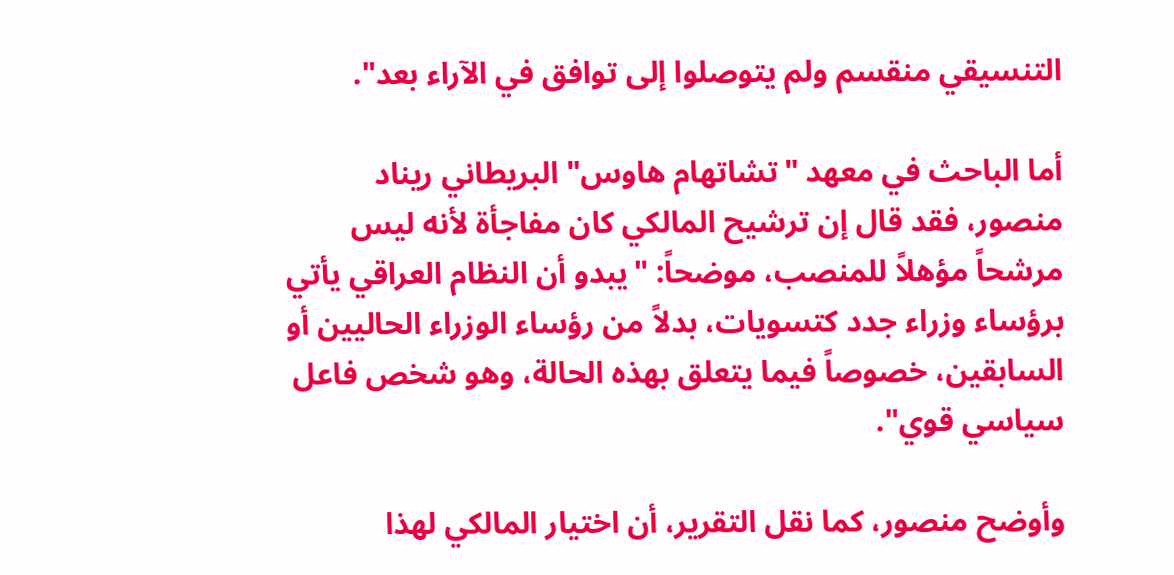التنسيقي منقسم ولم يتوصلوا إلى توافق في الآراء بعد".

أما الباحث في معهد "تشاتهام هاوس" البريطاني ريناد منصور، فقد قال إن ترشيح المالكي كان مفاجأة لأنه ليس مرشحاً مؤهلاً للمنصب، موضحاً: "يبدو أن النظام العراقي يأتي برؤساء وزراء جدد كتسويات، بدلاً من رؤساء الوزراء الحاليين أو السابقين، خصوصاً فيما يتعلق بهذه الحالة، وهو شخص فاعل سياسي قوي".

وأوضح منصور، كما نقل التقرير، أن اختيار المالكي لهذا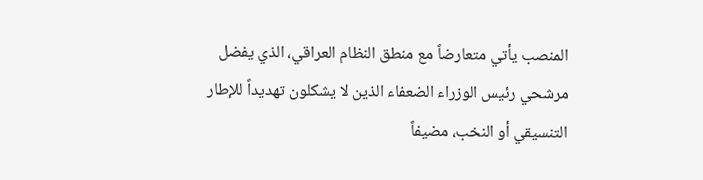المنصب يأتي متعارضاً مع منطق النظام العراقي، الذي يفضل مرشحي رئيس الوزراء الضعفاء الذين لا يشكلون تهديداً للإطار التنسيقي أو النخب، مضيفاً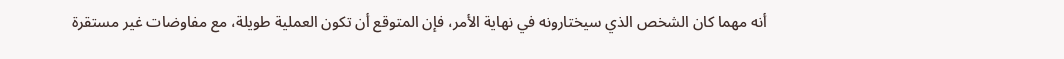أنه مهما كان الشخص الذي سيختارونه في نهاية الأمر، فإن المتوقع أن تكون العملية طويلة، مع مفاوضات غير مستقرة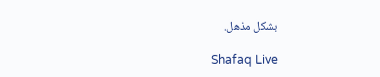بشكل مذهل.

Shafaq Live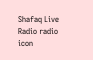Shafaq Live
Radio radio icon